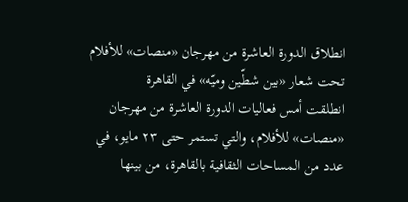انطلاق الدورة العاشرة من مهرجان «منصات» للأفلام تحت شعار «بين شطّين وميّه» في القاهرة
انطلقت أمس فعاليات الدورة العاشرة من مهرجان «منصات» للأفلام، والتي تستمر حتى ٢٣ مايو، في عدد من المساحات الثقافية بالقاهرة، من بينها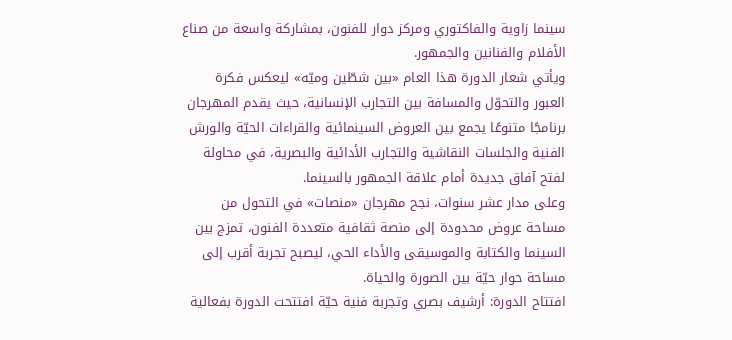سينما زاوية والفاكتوري ومركز دوار للفنون، بمشاركة واسعة من صناع الأفلام والفنانين والجمهور.
ويأتي شعار الدورة هذا العام «بين شطّين وميّه» ليعكس فكرة العبور والتحوّل والمسافة بين التجارب الإنسانية، حيث يقدم المهرجان برنامجًا متنوعًا يجمع بين العروض السينمائية والقراءات الحيّة والورش الفنية والجلسات النقاشية والتجارب الأدائية والبصرية، في محاولة لفتح آفاق جديدة أمام علاقة الجمهور بالسينما.
وعلى مدار عشر سنوات، نجح مهرجان «منصات» في التحول من مساحة عروض محدودة إلى منصة ثقافية متعددة الفنون، تمزج بين السينما والكتابة والموسيقى والأداء الحي، ليصبح تجربة أقرب إلى مساحة حوار حيّة بين الصورة والحياة.
افتتاح الدورة: أرشيف بصري وتجربة فنية حيّة افتتحت الدورة بفعالية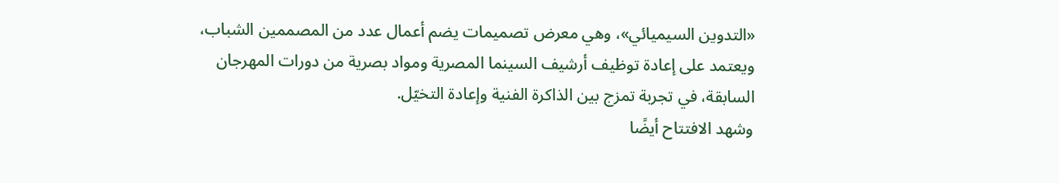«التدوين السيميائي»، وهي معرض تصميمات يضم أعمال عدد من المصممين الشباب، ويعتمد على إعادة توظيف أرشيف السينما المصرية ومواد بصرية من دورات المهرجان السابقة، في تجربة تمزج بين الذاكرة الفنية وإعادة التخيّل.
وشهد الافتتاح أيضًا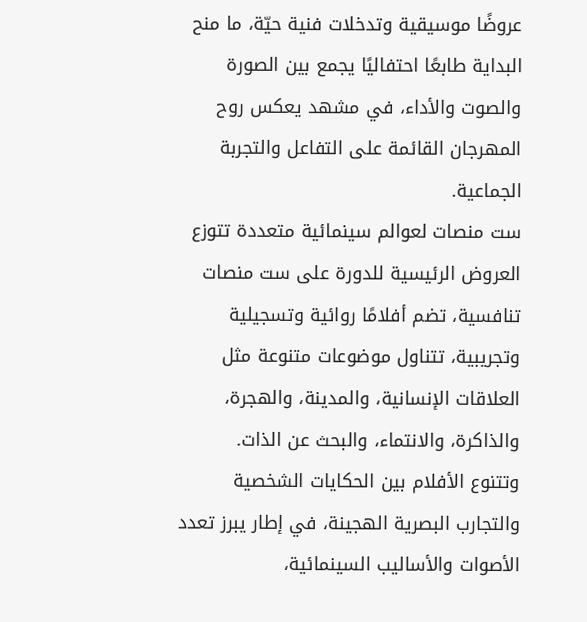عروضًا موسيقية وتدخلات فنية حيّة، ما منح البداية طابعًا احتفاليًا يجمع بين الصورة والصوت والأداء، في مشهد يعكس روح المهرجان القائمة على التفاعل والتجربة الجماعية.
ست منصات لعوالم سينمائية متعددة تتوزع العروض الرئيسية للدورة على ست منصات تنافسية، تضم أفلامًا روائية وتسجيلية وتجريبية، تتناول موضوعات متنوعة مثل العلاقات الإنسانية، والمدينة، والهجرة، والذاكرة، والانتماء، والبحث عن الذات.
وتتنوع الأفلام بين الحكايات الشخصية والتجارب البصرية الهجينة، في إطار يبرز تعدد الأصوات والأساليب السينمائية،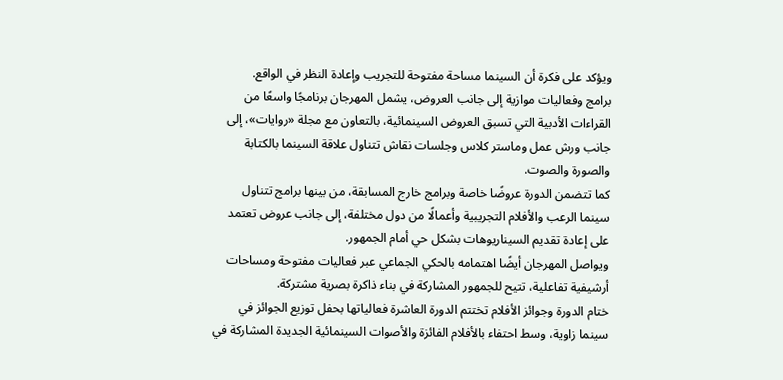ويؤكد على فكرة أن السينما مساحة مفتوحة للتجريب وإعادة النظر في الواقع.
برامج وفعاليات موازية إلى جانب العروض، يشمل المهرجان برنامجًا واسعًا من القراءات الأدبية التي تسبق العروض السينمائية، بالتعاون مع مجلة «روايات»، إلى جانب ورش عمل وماستر كلاس وجلسات نقاش تتناول علاقة السينما بالكتابة والصورة والصوت.
كما تتضمن الدورة عروضًا خاصة وبرامج خارج المسابقة، من بينها برامج تتناول سينما الرعب والأفلام التجريبية وأعمالًا من دول مختلفة، إلى جانب عروض تعتمد على إعادة تقديم السيناريوهات بشكل حي أمام الجمهور.
ويواصل المهرجان أيضًا اهتمامه بالحكي الجماعي عبر فعاليات مفتوحة ومساحات أرشيفية تفاعلية، تتيح للجمهور المشاركة في بناء ذاكرة بصرية مشتركة.
ختام الدورة وجوائز الأفلام تختتم الدورة العاشرة فعالياتها بحفل توزيع الجوائز في سينما زاوية، وسط احتفاء بالأفلام الفائزة والأصوات السينمائية الجديدة المشاركة في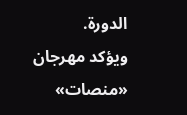الدورة.
ويؤكد مهرجان «منصات»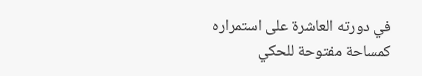في دورته العاشرة على استمراره كمساحة مفتوحة للحكي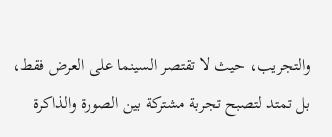والتجريب، حيث لا تقتصر السينما على العرض فقط، بل تمتد لتصبح تجربة مشتركة بين الصورة والذاكرة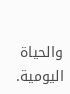والحياة اليومية.